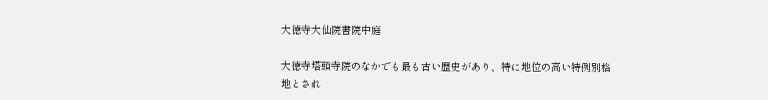大徳寺大仙院書院中庭

大徳寺塔頭寺院のなかでも最も古い歴史があり、特に地位の高い特例別格地とされ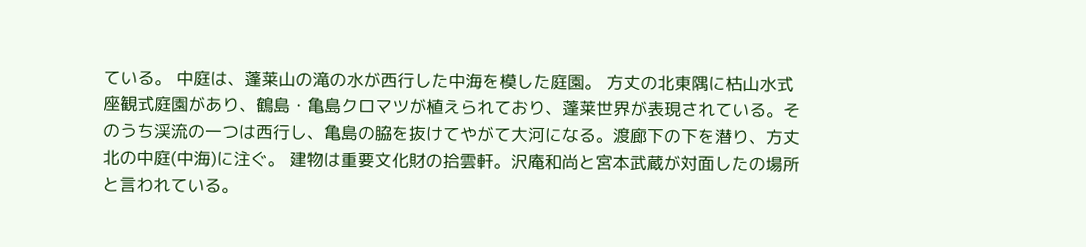ている。 中庭は、蓬莱山の滝の水が西行した中海を模した庭園。 方丈の北東隅に枯山水式座観式庭園があり、鶴島・亀島クロマツが植えられており、蓬莱世界が表現されている。そのうち渓流の一つは西行し、亀島の脇を抜けてやがて大河になる。渡廊下の下を潜り、方丈北の中庭(中海)に注ぐ。 建物は重要文化財の拾雲軒。沢庵和尚と宮本武蔵が対面したの場所と言われている。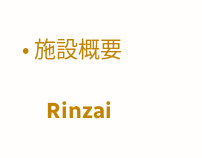• 施設概要

    Rinzai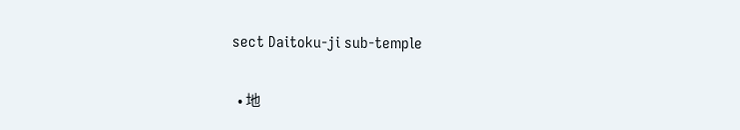sect Daitoku-ji sub-temple

  • 地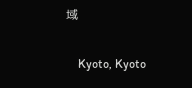域

    Kyoto, Kyoto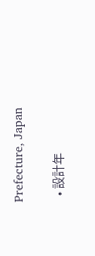Prefecture, Japan

  • 設計年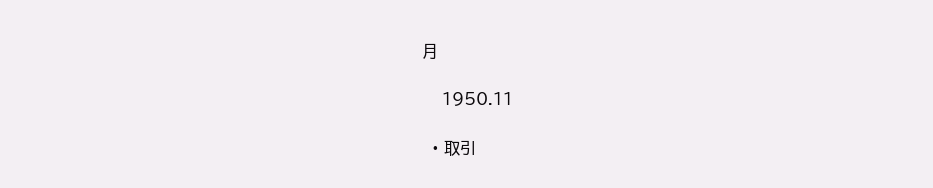月

    1950.11

  • 取引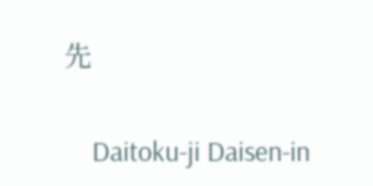先

    Daitoku-ji Daisen-in